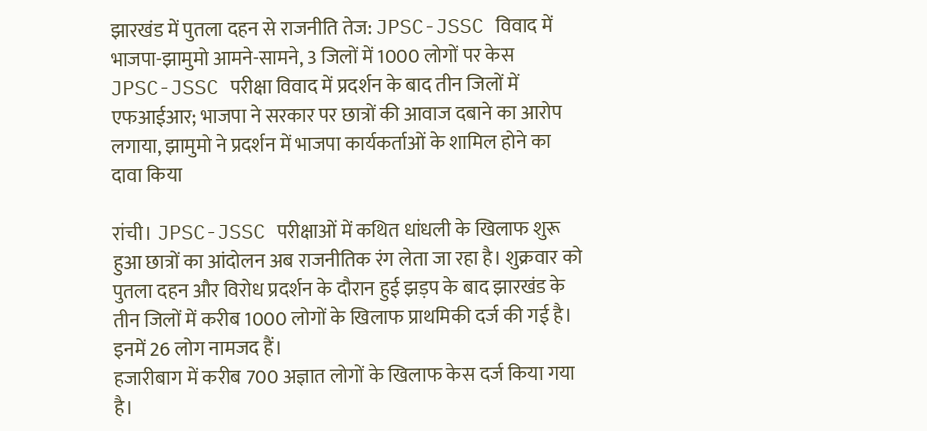झारखंड में पुतला दहन से राजनीति तेज: JPSC-JSSC विवाद में भाजपा-झामुमो आमने-सामने, 3 जिलों में 1000 लोगों पर केस
JPSC-JSSC परीक्षा विवाद में प्रदर्शन के बाद तीन जिलों में एफआईआर; भाजपा ने सरकार पर छात्रों की आवाज दबाने का आरोप लगाया, झामुमो ने प्रदर्शन में भाजपा कार्यकर्ताओं के शामिल होने का दावा किया

रांची। JPSC-JSSC परीक्षाओं में कथित धांधली के खिलाफ शुरू हुआ छात्रों का आंदोलन अब राजनीतिक रंग लेता जा रहा है। शुक्रवार को पुतला दहन और विरोध प्रदर्शन के दौरान हुई झड़प के बाद झारखंड के तीन जिलों में करीब 1000 लोगों के खिलाफ प्राथमिकी दर्ज की गई है। इनमें 26 लोग नामजद हैं।
हजारीबाग में करीब 700 अज्ञात लोगों के खिलाफ केस दर्ज किया गया है।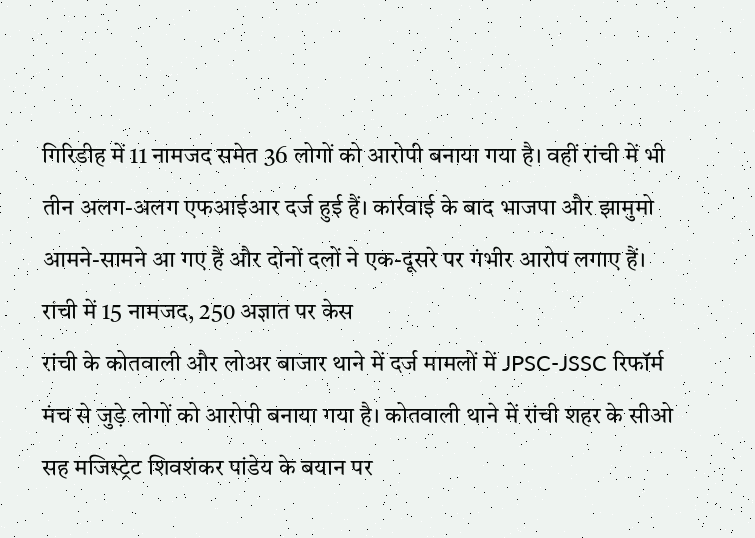गिरिडीह में 11 नामजद समेत 36 लोगों को आरोपी बनाया गया है। वहीं रांची में भी तीन अलग-अलग एफआईआर दर्ज हुई हैं। कार्रवाई के बाद भाजपा और झामुमो आमने-सामने आ गए हैं और दोनों दलों ने एक-दूसरे पर गंभीर आरोप लगाए हैं।
रांची में 15 नामजद, 250 अज्ञात पर केस
रांची के कोतवाली और लोअर बाजार थाने में दर्ज मामलों में JPSC-JSSC रिफॉर्म मंच से जुड़े लोगों को आरोपी बनाया गया है। कोतवाली थाने में रांची शहर के सीओ सह मजिस्ट्रेट शिवशंकर पांडेय के बयान पर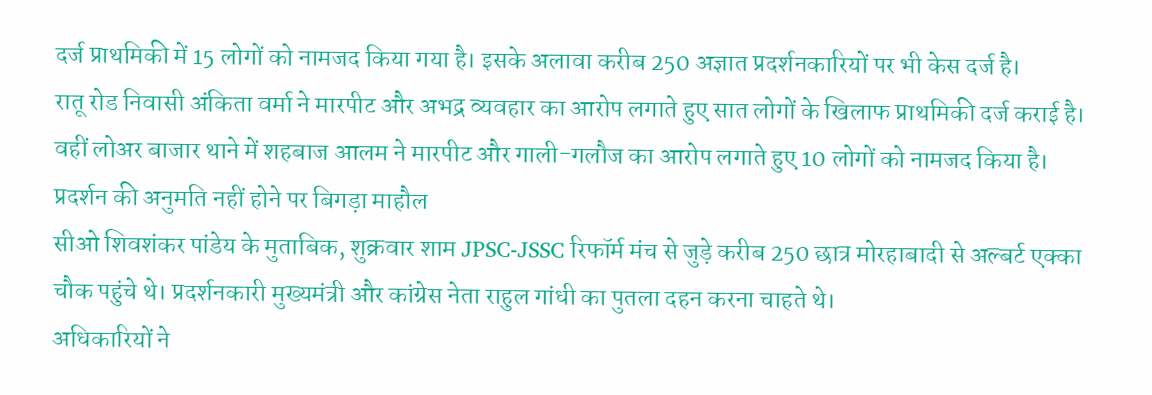दर्ज प्राथमिकी में 15 लोगों को नामजद किया गया है। इसके अलावा करीब 250 अज्ञात प्रदर्शनकारियों पर भी केस दर्ज है।
रातू रोड निवासी अंकिता वर्मा ने मारपीट और अभद्र व्यवहार का आरोप लगाते हुए सात लोगों के खिलाफ प्राथमिकी दर्ज कराई है। वहीं लोअर बाजार थाने में शहबाज आलम ने मारपीट और गाली-गलौज का आरोप लगाते हुए 10 लोगों को नामजद किया है।
प्रदर्शन की अनुमति नहीं होने पर बिगड़ा माहौल
सीओ शिवशंकर पांडेय के मुताबिक, शुक्रवार शाम JPSC-JSSC रिफॉर्म मंच से जुड़े करीब 250 छात्र मोरहाबादी से अल्बर्ट एक्का चौक पहुंचे थे। प्रदर्शनकारी मुख्यमंत्री और कांग्रेस नेता राहुल गांधी का पुतला दहन करना चाहते थे।
अधिकारियों ने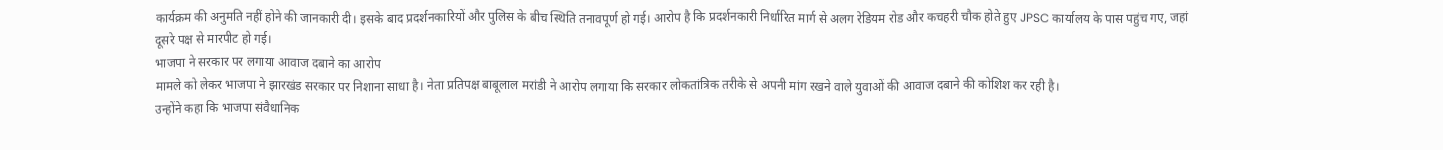कार्यक्रम की अनुमति नहीं होने की जानकारी दी। इसके बाद प्रदर्शनकारियों और पुलिस के बीच स्थिति तनावपूर्ण हो गई। आरोप है कि प्रदर्शनकारी निर्धारित मार्ग से अलग रेडियम रोड और कचहरी चौक होते हुए JPSC कार्यालय के पास पहुंच गए, जहां दूसरे पक्ष से मारपीट हो गई।
भाजपा ने सरकार पर लगाया आवाज दबाने का आरोप
मामले को लेकर भाजपा ने झारखंड सरकार पर निशाना साधा है। नेता प्रतिपक्ष बाबूलाल मरांडी ने आरोप लगाया कि सरकार लोकतांत्रिक तरीके से अपनी मांग रखने वाले युवाओं की आवाज दबाने की कोशिश कर रही है।
उन्होंने कहा कि भाजपा संवैधानिक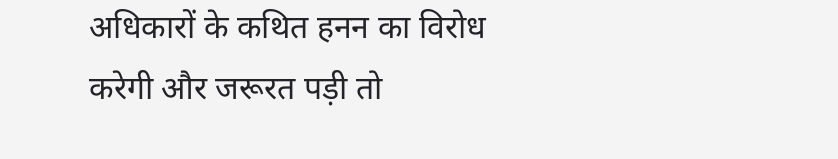अधिकारों के कथित हनन का विरोध करेगी और जरूरत पड़ी तो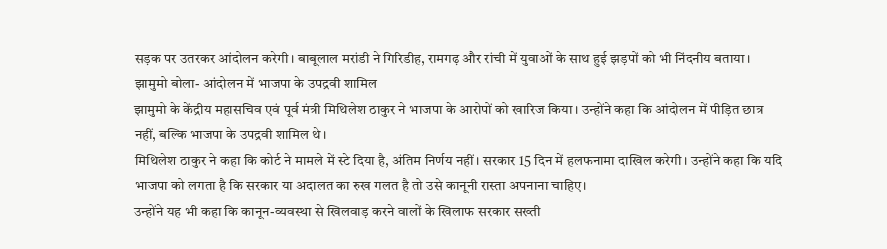सड़क पर उतरकर आंदोलन करेगी। बाबूलाल मरांडी ने गिरिडीह, रामगढ़ और रांची में युवाओं के साथ हुई झड़पों को भी निंदनीय बताया।
झामुमो बोला- आंदोलन में भाजपा के उपद्रवी शामिल
झामुमो के केंद्रीय महासचिव एवं पूर्व मंत्री मिथिलेश ठाकुर ने भाजपा के आरोपों को खारिज किया। उन्होंने कहा कि आंदोलन में पीड़ित छात्र नहीं, बल्कि भाजपा के उपद्रवी शामिल थे।
मिथिलेश ठाकुर ने कहा कि कोर्ट ने मामले में स्टे दिया है, अंतिम निर्णय नहीं। सरकार 15 दिन में हलफनामा दाखिल करेगी। उन्होंने कहा कि यदि भाजपा को लगता है कि सरकार या अदालत का रुख गलत है तो उसे कानूनी रास्ता अपनाना चाहिए।
उन्होंने यह भी कहा कि कानून-व्यवस्था से खिलवाड़ करने वालों के खिलाफ सरकार सख्ती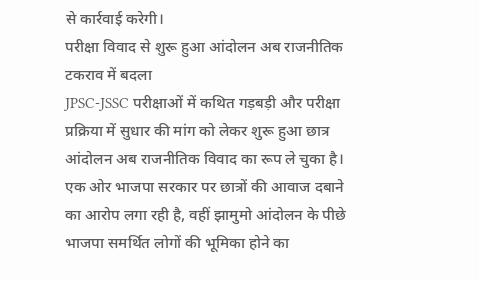से कार्रवाई करेगी।
परीक्षा विवाद से शुरू हुआ आंदोलन अब राजनीतिक टकराव में बदला
JPSC-JSSC परीक्षाओं में कथित गड़बड़ी और परीक्षा प्रक्रिया में सुधार की मांग को लेकर शुरू हुआ छात्र आंदोलन अब राजनीतिक विवाद का रूप ले चुका है। एक ओर भाजपा सरकार पर छात्रों की आवाज दबाने का आरोप लगा रही है, वहीं झामुमो आंदोलन के पीछे भाजपा समर्थित लोगों की भूमिका होने का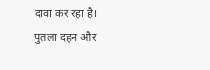दावा कर रहा है।
पुतला दहन और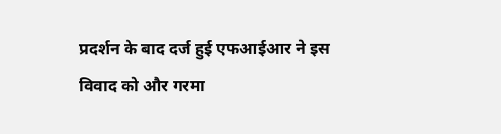प्रदर्शन के बाद दर्ज हुई एफआईआर ने इस विवाद को और गरमा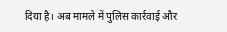दिया है। अब मामले में पुलिस कार्रवाई और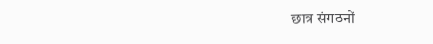छात्र संगठनों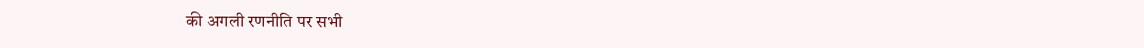की अगली रणनीति पर सभी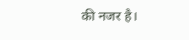की नजर है।